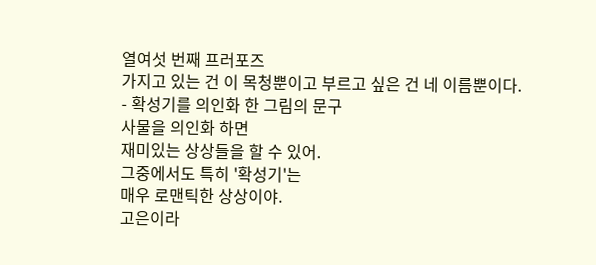열여섯 번째 프러포즈
가지고 있는 건 이 목청뿐이고 부르고 싶은 건 네 이름뿐이다.
- 확성기를 의인화 한 그림의 문구
사물을 의인화 하면
재미있는 상상들을 할 수 있어.
그중에서도 특히 '확성기'는
매우 로맨틱한 상상이야.
고은이라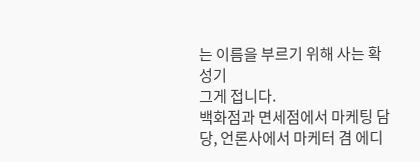는 이름을 부르기 위해 사는 확성기
그게 접니다.
백화점과 면세점에서 마케팅 담당, 언론사에서 마케터 겸 에디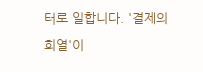터로 일합니다. '결제의 희열'이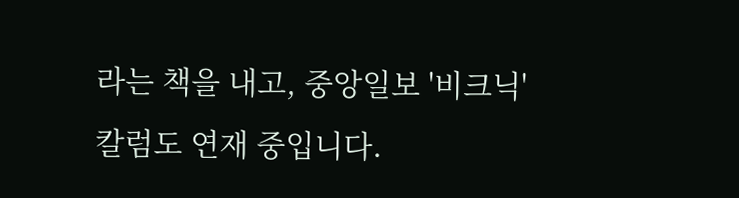라는 책을 내고, 중앙일보 '비크닉' 칼럼도 연재 중입니다.